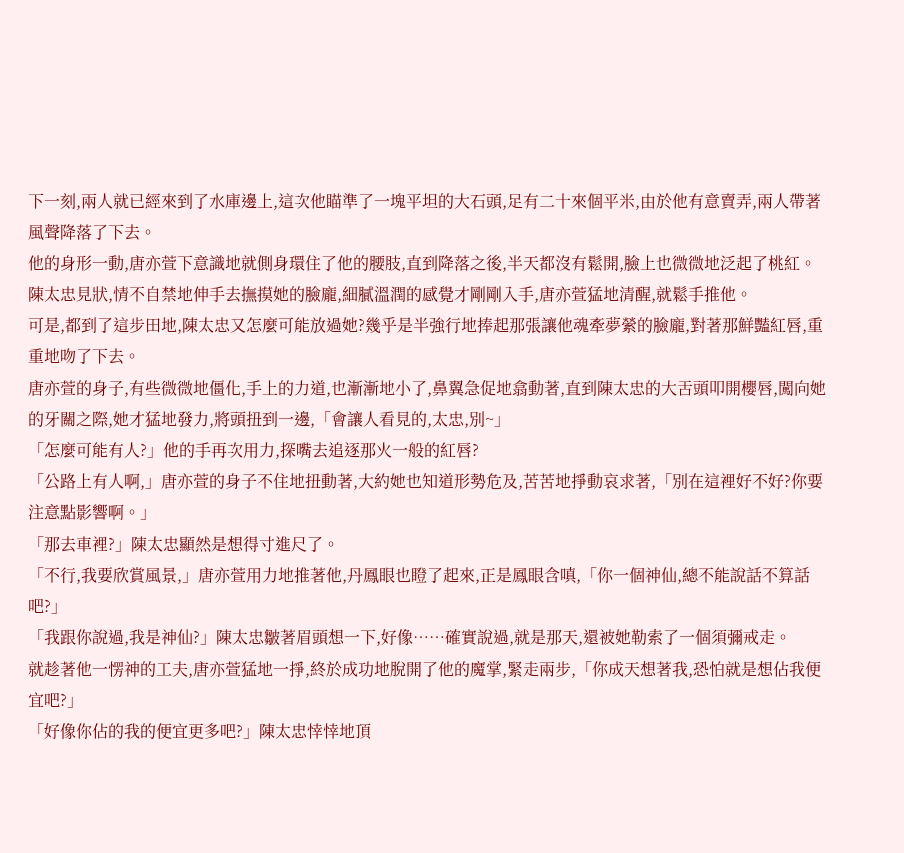下一刻,兩人就已經來到了水庫邊上,這次他瞄準了一塊平坦的大石頭,足有二十來個平米,由於他有意賣弄,兩人帶著風聲降落了下去。
他的身形一動,唐亦萱下意識地就側身環住了他的腰肢,直到降落之後,半天都沒有鬆開,臉上也微微地泛起了桃紅。
陳太忠見狀,情不自禁地伸手去撫摸她的臉龐,細膩溫潤的感覺才剛剛入手,唐亦萱猛地清醒,就鬆手推他。
可是,都到了這步田地,陳太忠又怎麼可能放過她?幾乎是半強行地捧起那張讓他魂牽夢縈的臉龐,對著那鮮豔紅唇,重重地吻了下去。
唐亦萱的身子,有些微微地僵化,手上的力道,也漸漸地小了,鼻翼急促地翕動著,直到陳太忠的大舌頭叩開櫻唇,闖向她的牙關之際,她才猛地發力,將頭扭到一邊,「會讓人看見的,太忠,別~」
「怎麼可能有人?」他的手再次用力,探嘴去追逐那火一般的紅唇?
「公路上有人啊,」唐亦萱的身子不住地扭動著,大約她也知道形勢危及,苦苦地掙動哀求著,「別在這裡好不好?你要注意點影響啊。」
「那去車裡?」陳太忠顯然是想得寸進尺了。
「不行,我要欣賞風景,」唐亦萱用力地推著他,丹鳳眼也瞪了起來,正是鳳眼含嗔,「你一個神仙,總不能說話不算話吧?」
「我跟你說過,我是神仙?」陳太忠皺著眉頭想一下,好像……確實說過,就是那天,還被她勒索了一個須彌戒走。
就趁著他一愣神的工夫,唐亦萱猛地一掙,終於成功地脫開了他的魔掌,緊走兩步,「你成天想著我,恐怕就是想佔我便宜吧?」
「好像你佔的我的便宜更多吧?」陳太忠悻悻地頂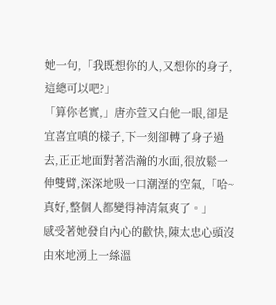她一句,「我既想你的人,又想你的身子,這總可以吧?」
「算你老實,」唐亦萱又白他一眼,卻是宜喜宜嗔的樣子,下一刻卻轉了身子過去,正正地面對著浩瀚的水面,很放鬆一伸雙臂,深深地吸一口潮溼的空氣,「哈~真好,整個人都變得神清氣爽了。」
感受著她發自內心的歡快,陳太忠心頭沒由來地湧上一絲溫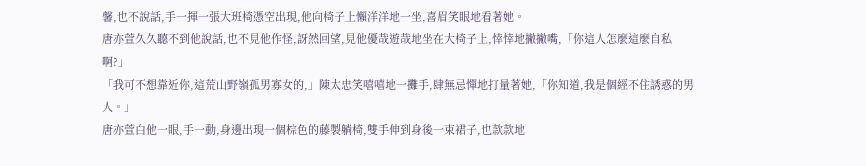馨,也不說話,手一揮一張大班椅憑空出現,他向椅子上懶洋洋地一坐,喜眉笑眼地看著她。
唐亦萱久久聽不到他說話,也不見他作怪,訝然回望,見他優哉遊哉地坐在大椅子上,悻悻地撇撇嘴,「你這人怎麼這麼自私啊?」
「我可不想靠近你,這荒山野嶺孤男寡女的,」陳太忠笑嘻嘻地一攤手,肆無忌憚地打量著她,「你知道,我是個經不住誘惑的男人。」
唐亦萱白他一眼,手一動,身邊出現一個棕色的藤製躺椅,雙手伸到身後一束裙子,也款款地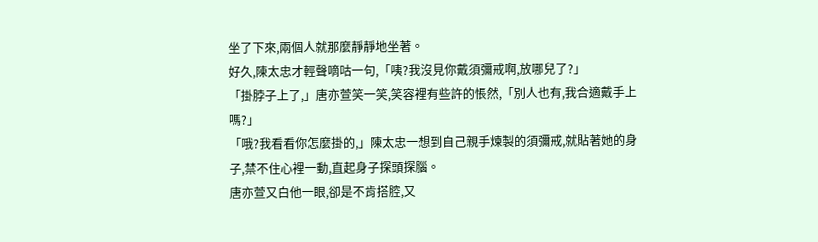坐了下來,兩個人就那麼靜靜地坐著。
好久,陳太忠才輕聲嘀咕一句,「咦?我沒見你戴須彌戒啊,放哪兒了?」
「掛脖子上了,」唐亦萱笑一笑,笑容裡有些許的悵然,「別人也有,我合適戴手上嗎?」
「哦?我看看你怎麼掛的,」陳太忠一想到自己親手煉製的須彌戒,就貼著她的身子,禁不住心裡一動,直起身子探頭探腦。
唐亦萱又白他一眼,卻是不肯搭腔,又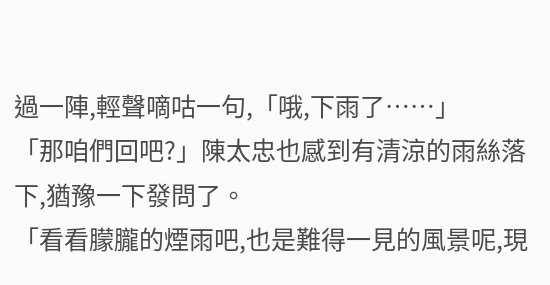過一陣,輕聲嘀咕一句,「哦,下雨了……」
「那咱們回吧?」陳太忠也感到有清涼的雨絲落下,猶豫一下發問了。
「看看朦朧的煙雨吧,也是難得一見的風景呢,現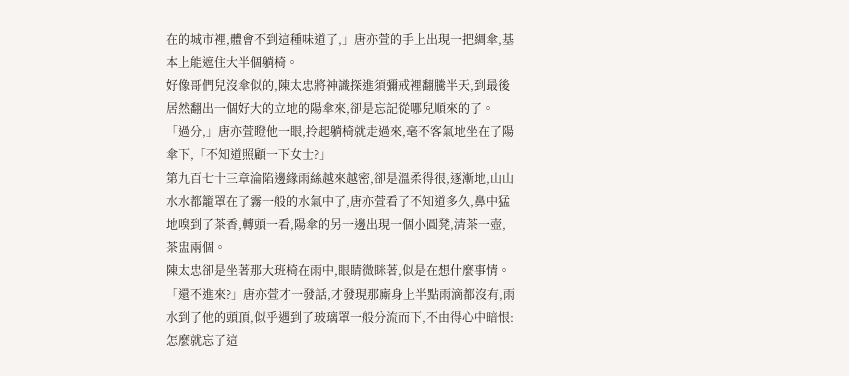在的城市裡,體會不到這種味道了,」唐亦萱的手上出現一把綢傘,基本上能遮住大半個躺椅。
好像哥們兒沒傘似的,陳太忠將神識探進須彌戒裡翻騰半天,到最後居然翻出一個好大的立地的陽傘來,卻是忘記從哪兒順來的了。
「過分,」唐亦萱瞪他一眼,拎起躺椅就走過來,毫不客氣地坐在了陽傘下,「不知道照顧一下女士?」
第九百七十三章淪陷邊緣雨絲越來越密,卻是溫柔得很,逐漸地,山山水水都籠罩在了霧一般的水氣中了,唐亦萱看了不知道多久,鼻中猛地嗅到了茶香,轉頭一看,陽傘的另一邊出現一個小圓凳,清茶一壺,茶盅兩個。
陳太忠卻是坐著那大班椅在雨中,眼睛微眯著,似是在想什麼事情。
「還不進來?」唐亦萱才一發話,才發現那廝身上半點雨滴都沒有,雨水到了他的頭頂,似乎遇到了玻璃罩一般分流而下,不由得心中暗恨:怎麼就忘了這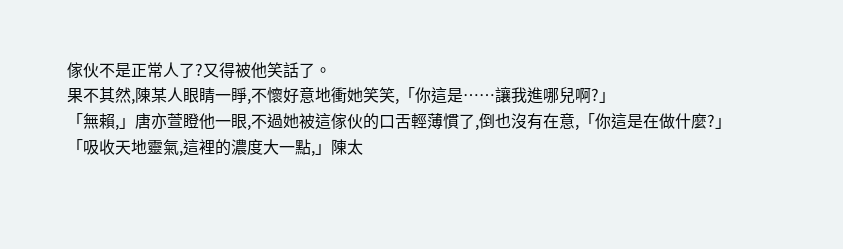傢伙不是正常人了?又得被他笑話了。
果不其然,陳某人眼睛一睜,不懷好意地衝她笑笑,「你這是……讓我進哪兒啊?」
「無賴,」唐亦萱瞪他一眼,不過她被這傢伙的口舌輕薄慣了,倒也沒有在意,「你這是在做什麼?」
「吸收天地靈氣,這裡的濃度大一點,」陳太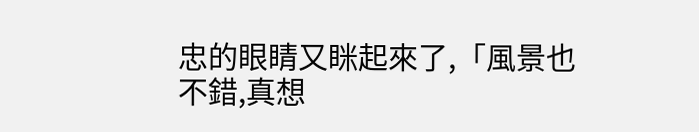忠的眼睛又眯起來了,「風景也不錯,真想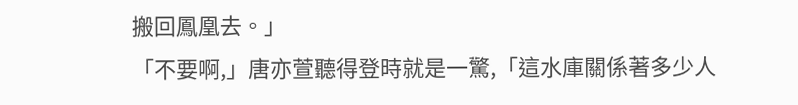搬回鳳凰去。」
「不要啊,」唐亦萱聽得登時就是一驚,「這水庫關係著多少人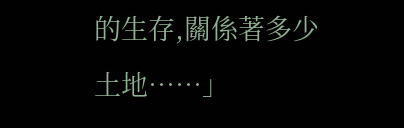的生存,關係著多少土地……」